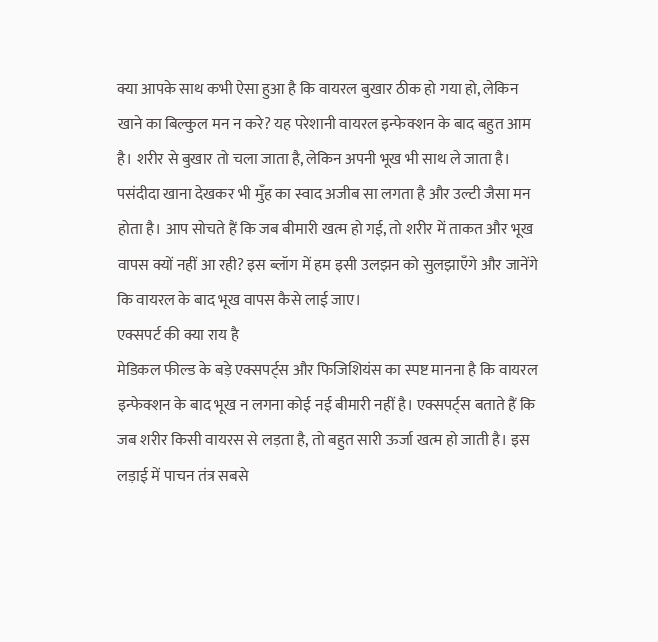क्या आपके साथ कभी ऐसा हुआ है कि वायरल बुखार ठीक हो गया हो, लेकिन खाने का बिल्कुल मन न करे? यह परेशानी वायरल इन्फेक्शन के बाद बहुत आम है। शरीर से बुखार तो चला जाता है, लेकिन अपनी भूख भी साथ ले जाता है। पसंदीदा खाना देखकर भी मुँह का स्वाद अजीब सा लगता है और उल्टी जैसा मन होता है। आप सोचते हैं कि जब बीमारी खत्म हो गई, तो शरीर में ताकत और भूख वापस क्यों नहीं आ रही? इस ब्लॉग में हम इसी उलझन को सुलझाएँगे और जानेंगे कि वायरल के बाद भूख वापस कैसे लाई जाए।
एक्सपर्ट की क्या राय है
मेडिकल फील्ड के बड़े एक्सपर्ट्स और फिजिशियंस का स्पष्ट मानना है कि वायरल इन्फेक्शन के बाद भूख न लगना कोई नई बीमारी नहीं है। एक्सपर्ट्स बताते हैं कि जब शरीर किसी वायरस से लड़ता है, तो बहुत सारी ऊर्जा खत्म हो जाती है। इस लड़ाई में पाचन तंत्र सबसे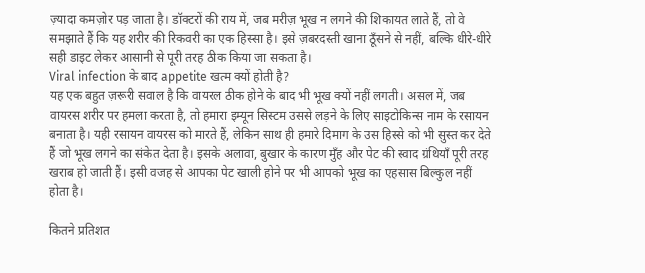ज़्यादा कमज़ोर पड़ जाता है। डॉक्टरों की राय में, जब मरीज़ भूख न लगने की शिकायत लाते हैं, तो वे समझाते हैं कि यह शरीर की रिकवरी का एक हिस्सा है। इसे ज़बरदस्ती खाना ठूँसने से नहीं, बल्कि धीरे-धीरे सही डाइट लेकर आसानी से पूरी तरह ठीक किया जा सकता है।
Viral infection के बाद appetite खत्म क्यों होती है?
यह एक बहुत ज़रूरी सवाल है कि वायरल ठीक होने के बाद भी भूख क्यों नहीं लगती। असल में, जब वायरस शरीर पर हमला करता है, तो हमारा इम्यून सिस्टम उससे लड़ने के लिए साइटोकिन्स नाम के रसायन बनाता है। यही रसायन वायरस को मारते हैं, लेकिन साथ ही हमारे दिमाग के उस हिस्से को भी सुस्त कर देते हैं जो भूख लगने का संकेत देता है। इसके अलावा, बुखार के कारण मुँह और पेट की स्वाद ग्रंथियाँ पूरी तरह खराब हो जाती हैं। इसी वजह से आपका पेट खाली होने पर भी आपको भूख का एहसास बिल्कुल नहीं होता है।

कितने प्रतिशत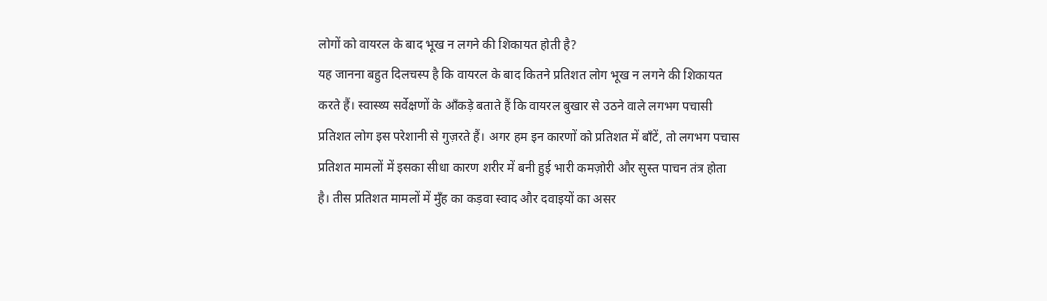लोगों को वायरल के बाद भूख न लगने की शिकायत होती है?
यह जानना बहुत दिलचस्प है कि वायरल के बाद कितने प्रतिशत लोग भूख न लगने की शिकायत करते हैं। स्वास्थ्य सर्वेक्षणों के आँकड़े बताते हैं कि वायरल बुखार से उठने वाले लगभग पचासी प्रतिशत लोग इस परेशानी से गुज़रते हैं। अगर हम इन कारणों को प्रतिशत में बाँटें, तो लगभग पचास प्रतिशत मामलों में इसका सीधा कारण शरीर में बनी हुई भारी कमज़ोरी और सुस्त पाचन तंत्र होता है। तीस प्रतिशत मामलों में मुँह का कड़वा स्वाद और दवाइयों का असर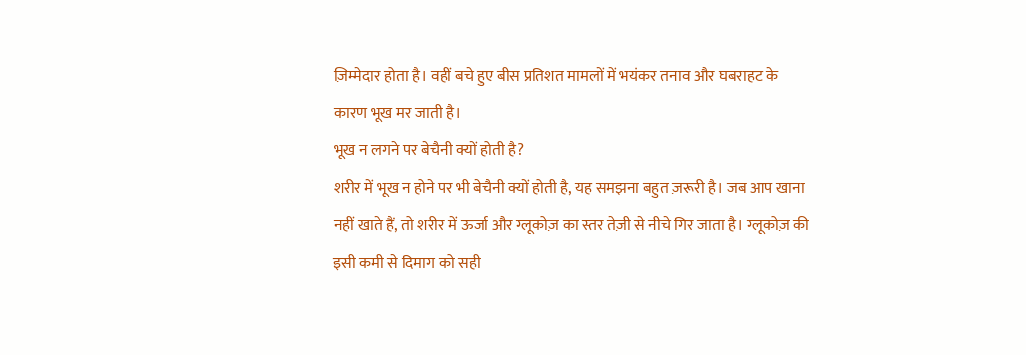ज़िम्मेदार होता है। वहीं बचे हुए बीस प्रतिशत मामलों में भयंकर तनाव और घबराहट के कारण भूख मर जाती है।
भूख न लगने पर बेचैनी क्यों होती है?
शरीर में भूख न होने पर भी बेचैनी क्यों होती है, यह समझना बहुत ज़रूरी है। जब आप खाना नहीं खाते हैं, तो शरीर में ऊर्जा और ग्लूकोज़ का स्तर तेज़ी से नीचे गिर जाता है। ग्लूकोज़ की इसी कमी से दिमाग को सही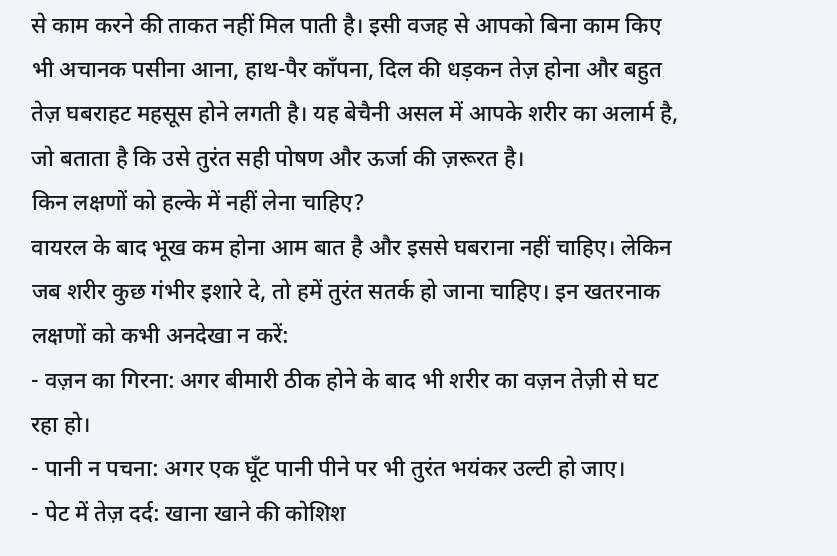से काम करने की ताकत नहीं मिल पाती है। इसी वजह से आपको बिना काम किए भी अचानक पसीना आना, हाथ-पैर काँपना, दिल की धड़कन तेज़ होना और बहुत तेज़ घबराहट महसूस होने लगती है। यह बेचैनी असल में आपके शरीर का अलार्म है, जो बताता है कि उसे तुरंत सही पोषण और ऊर्जा की ज़रूरत है।
किन लक्षणों को हल्के में नहीं लेना चाहिए?
वायरल के बाद भूख कम होना आम बात है और इससे घबराना नहीं चाहिए। लेकिन जब शरीर कुछ गंभीर इशारे दे, तो हमें तुरंत सतर्क हो जाना चाहिए। इन खतरनाक लक्षणों को कभी अनदेखा न करें:
- वज़न का गिरना: अगर बीमारी ठीक होने के बाद भी शरीर का वज़न तेज़ी से घट रहा हो।
- पानी न पचना: अगर एक घूँट पानी पीने पर भी तुरंत भयंकर उल्टी हो जाए।
- पेट में तेज़ दर्द: खाना खाने की कोशिश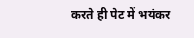करते ही पेट में भयंकर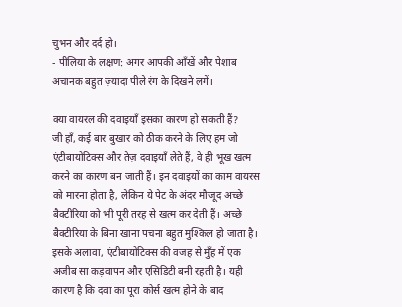चुभन और दर्द हो।
- पीलिया के लक्षण: अगर आपकी आँखें और पेशाब अचानक बहुत ज़्यादा पीले रंग के दिखने लगें।

क्या वायरल की दवाइयाँ इसका कारण हो सकती हैं?
जी हाँ, कई बार बुखार को ठीक करने के लिए हम जो एंटीबायोटिक्स और तेज़ दवाइयाँ लेते हैं, वे ही भूख खत्म करने का कारण बन जाती हैं। इन दवाइयों का काम वायरस को मारना होता है, लेकिन ये पेट के अंदर मौजूद अच्छे बैक्टीरिया को भी पूरी तरह से खत्म कर देती हैं। अच्छे बैक्टीरिया के बिना खाना पचना बहुत मुश्किल हो जाता है। इसके अलावा, एंटीबायोटिक्स की वजह से मुँह में एक अजीब सा कड़वापन और एसिडिटी बनी रहती है। यही कारण है कि दवा का पूरा कोर्स खत्म होने के बाद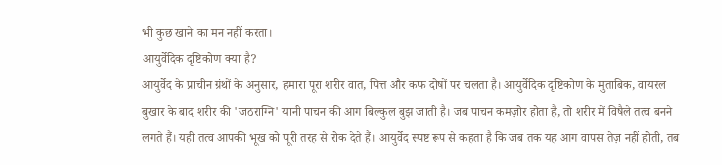भी कुछ खाने का मन नहीं करता।
आयुर्वेदिक दृष्टिकोण क्या है?
आयुर्वेद के प्राचीन ग्रंथों के अनुसार, हमारा पूरा शरीर वात, पित्त और कफ दोषों पर चलता है। आयुर्वेदिक दृष्टिकोण के मुताबिक, वायरल बुखार के बाद शरीर की 'जठराग्नि' यानी पाचन की आग बिल्कुल बुझ जाती है। जब पाचन कमज़ोर होता है, तो शरीर में विषैले तत्व बनने लगते हैं। यही तत्व आपकी भूख को पूरी तरह से रोक देते हैं। आयुर्वेद स्पष्ट रूप से कहता है कि जब तक यह आग वापस तेज़ नहीं होती, तब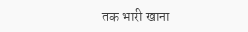तक भारी खाना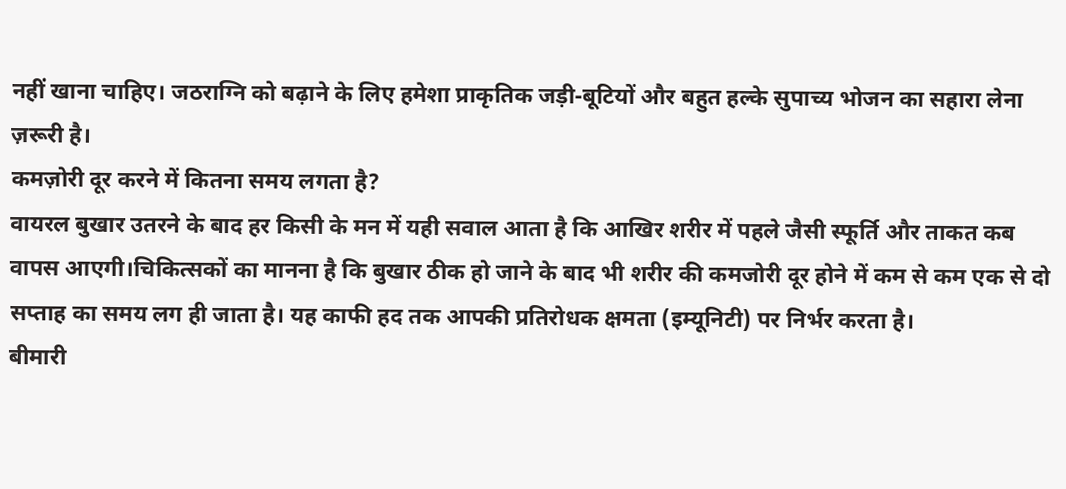नहीं खाना चाहिए। जठराग्नि को बढ़ाने के लिए हमेशा प्राकृतिक जड़ी-बूटियों और बहुत हल्के सुपाच्य भोजन का सहारा लेना ज़रूरी है।
कमज़ोरी दूर करने में कितना समय लगता है?
वायरल बुखार उतरने के बाद हर किसी के मन में यही सवाल आता है कि आखिर शरीर में पहले जैसी स्फूर्ति और ताकत कब वापस आएगी।चिकित्सकों का मानना है कि बुखार ठीक हो जाने के बाद भी शरीर की कमजोरी दूर होने में कम से कम एक से दो सप्ताह का समय लग ही जाता है। यह काफी हद तक आपकी प्रतिरोधक क्षमता (इम्यूनिटी) पर निर्भर करता है।
बीमारी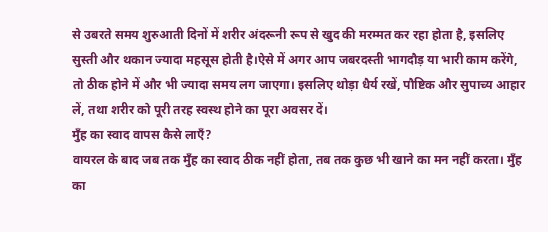से उबरते समय शुरुआती दिनों में शरीर अंदरूनी रूप से खुद की मरम्मत कर रहा होता है, इसलिए सुस्ती और थकान ज्यादा महसूस होती है।ऐसे में अगर आप जबरदस्ती भागदौड़ या भारी काम करेंगे, तो ठीक होने में और भी ज्यादा समय लग जाएगा। इसलिए थोड़ा धैर्य रखें, पौष्टिक और सुपाच्य आहार लें, तथा शरीर को पूरी तरह स्वस्थ होने का पूरा अवसर दें।
मुँह का स्वाद वापस कैसे लाएँ?
वायरल के बाद जब तक मुँह का स्वाद ठीक नहीं होता, तब तक कुछ भी खाने का मन नहीं करता। मुँह का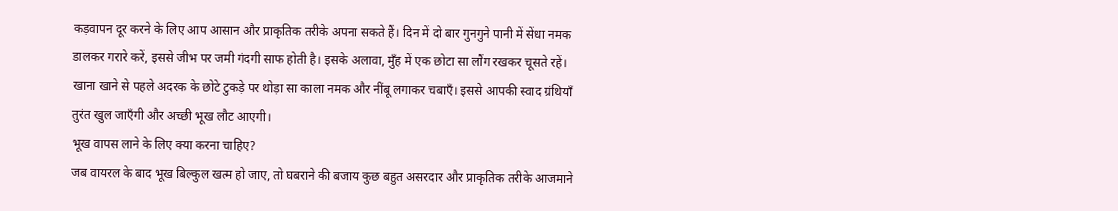कड़वापन दूर करने के लिए आप आसान और प्राकृतिक तरीके अपना सकते हैं। दिन में दो बार गुनगुने पानी में सेंधा नमक डालकर गरारे करें, इससे जीभ पर जमी गंदगी साफ होती है। इसके अलावा, मुँह में एक छोटा सा लौंग रखकर चूसते रहें। खाना खाने से पहले अदरक के छोटे टुकड़े पर थोड़ा सा काला नमक और नींबू लगाकर चबाएँ। इससे आपकी स्वाद ग्रंथियाँ तुरंत खुल जाएँगी और अच्छी भूख लौट आएगी।
भूख वापस लाने के लिए क्या करना चाहिए?
जब वायरल के बाद भूख बिल्कुल खत्म हो जाए, तो घबराने की बजाय कुछ बहुत असरदार और प्राकृतिक तरीके आजमाने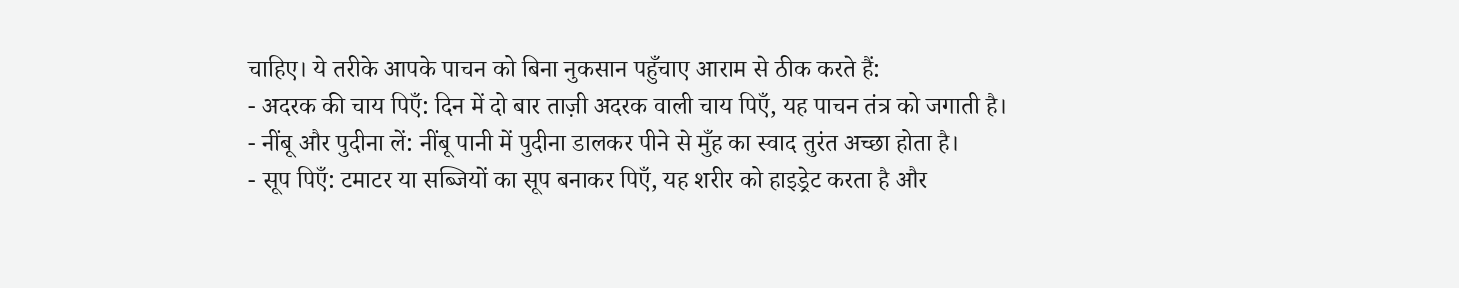चाहिए। ये तरीके आपके पाचन को बिना नुकसान पहुँचाए आराम से ठीक करते हैं:
- अदरक की चाय पिएँ: दिन में दो बार ताज़ी अदरक वाली चाय पिएँ, यह पाचन तंत्र को जगाती है।
- नींबू और पुदीना लें: नींबू पानी में पुदीना डालकर पीने से मुँह का स्वाद तुरंत अच्छा होता है।
- सूप पिएँ: टमाटर या सब्जियों का सूप बनाकर पिएँ, यह शरीर को हाइड्रेट करता है और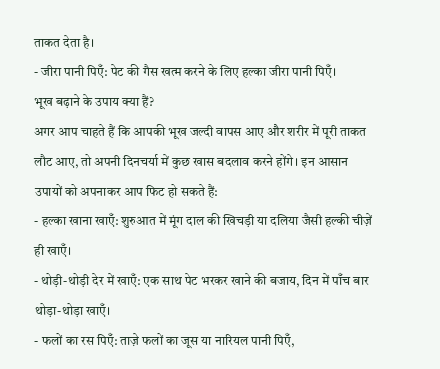ताकत देता है।
- जीरा पानी पिएँ: पेट की गैस खत्म करने के लिए हल्का जीरा पानी पिएँ।
भूख बढ़ाने के उपाय क्या हैं?
अगर आप चाहते हैं कि आपकी भूख जल्दी वापस आए और शरीर में पूरी ताकत लौट आए, तो अपनी दिनचर्या में कुछ खास बदलाव करने होंगे। इन आसान उपायों को अपनाकर आप फिट हो सकते हैं:
- हल्का खाना खाएँ: शुरुआत में मूंग दाल की खिचड़ी या दलिया जैसी हल्की चीज़ें ही खाएँ।
- थोड़ी-थोड़ी देर में खाएँ: एक साथ पेट भरकर खाने की बजाय, दिन में पाँच बार थोड़ा-थोड़ा खाएँ।
- फलों का रस पिएँ: ताज़े फलों का जूस या नारियल पानी पिएँ,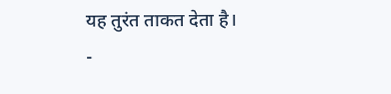यह तुरंत ताकत देता है।
-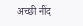अच्छी नींद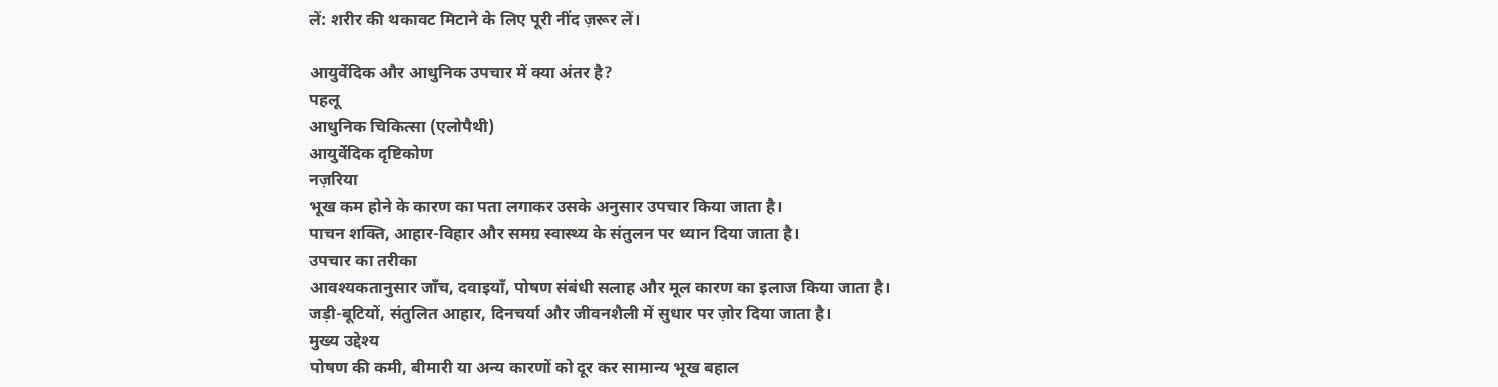लें: शरीर की थकावट मिटाने के लिए पूरी नींद ज़रूर लें।

आयुर्वेदिक और आधुनिक उपचार में क्या अंतर है?
पहलू
आधुनिक चिकित्सा (एलोपैथी)
आयुर्वेदिक दृष्टिकोण
नज़रिया
भूख कम होने के कारण का पता लगाकर उसके अनुसार उपचार किया जाता है।
पाचन शक्ति, आहार-विहार और समग्र स्वास्थ्य के संतुलन पर ध्यान दिया जाता है।
उपचार का तरीका
आवश्यकतानुसार जाँच, दवाइयाँ, पोषण संबंधी सलाह और मूल कारण का इलाज किया जाता है।
जड़ी-बूटियों, संतुलित आहार, दिनचर्या और जीवनशैली में सुधार पर ज़ोर दिया जाता है।
मुख्य उद्देश्य
पोषण की कमी, बीमारी या अन्य कारणों को दूर कर सामान्य भूख बहाल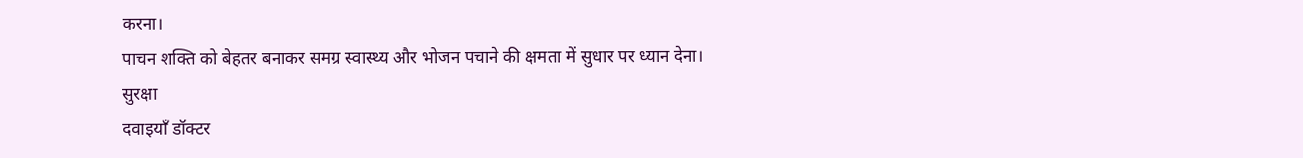करना।
पाचन शक्ति को बेहतर बनाकर समग्र स्वास्थ्य और भोजन पचाने की क्षमता में सुधार पर ध्यान देना।
सुरक्षा
दवाइयाँ डॉक्टर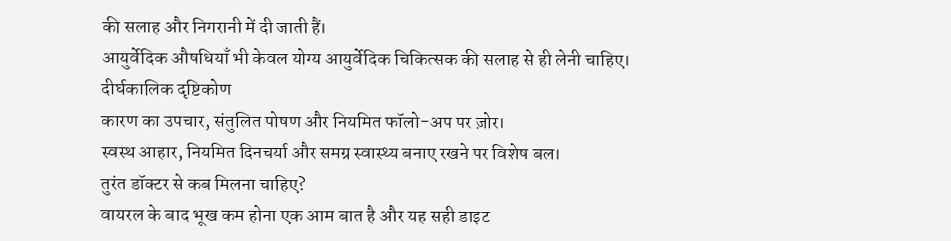की सलाह और निगरानी में दी जाती हैं।
आयुर्वेदिक औषधियाँ भी केवल योग्य आयुर्वेदिक चिकित्सक की सलाह से ही लेनी चाहिए।
दीर्घकालिक दृष्टिकोण
कारण का उपचार, संतुलित पोषण और नियमित फॉलो-अप पर ज़ोर।
स्वस्थ आहार, नियमित दिनचर्या और समग्र स्वास्थ्य बनाए रखने पर विशेष बल।
तुरंत डॉक्टर से कब मिलना चाहिए?
वायरल के बाद भूख कम होना एक आम बात है और यह सही डाइट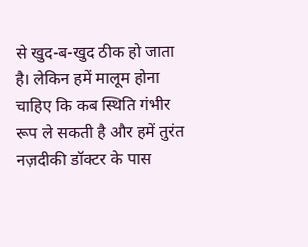से खुद-ब-खुद ठीक हो जाता है। लेकिन हमें मालूम होना चाहिए कि कब स्थिति गंभीर रूप ले सकती है और हमें तुरंत नज़दीकी डॉक्टर के पास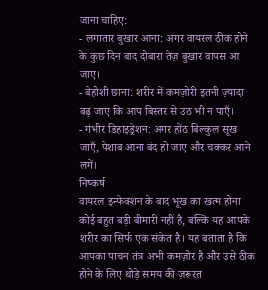जाना चाहिए:
- लगातार बुखार आना: अगर वायरल ठीक होने के कुछ दिन बाद दोबारा तेज़ बुखार वापस आ जाए।
- बेहोशी छाना: शरीर में कमज़ोरी इतनी ज़्यादा बढ़ जाए कि आप बिस्तर से उठ भी न पाएँ।
- गंभीर डिहाइड्रेशन: अगर होंठ बिल्कुल सूख जाएँ, पेशाब आना बंद हो जाए और चक्कर आने लगें।
निष्कर्ष
वायरल इन्फेक्शन के बाद भूख का खत्म होना कोई बहुत बड़ी बीमारी नहीं है, बल्कि यह आपके शरीर का सिर्फ एक संकेत है। यह बताता है कि आपका पाचन तंत्र अभी कमज़ोर है और उसे ठीक होने के लिए थोड़े समय की ज़रूरत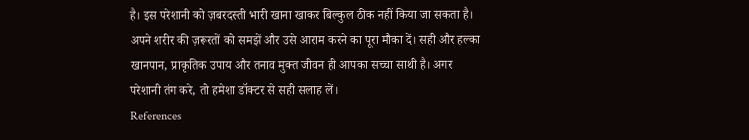है। इस परेशानी को ज़बरदस्ती भारी खाना खाकर बिल्कुल ठीक नहीं किया जा सकता है। अपने शरीर की ज़रूरतों को समझें और उसे आराम करने का पूरा मौका दें। सही और हल्का खानपान, प्राकृतिक उपाय और तनाव मुक्त जीवन ही आपका सच्चा साथी है। अगर परेशानी तंग करे, तो हमेशा डॉक्टर से सही सलाह लें।
References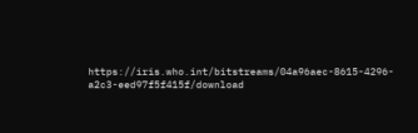https://iris.who.int/bitstreams/04a96aec-8615-4296-a2c3-eed97f5f415f/download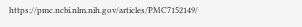https://pmc.ncbi.nlm.nih.gov/articles/PMC7152149/